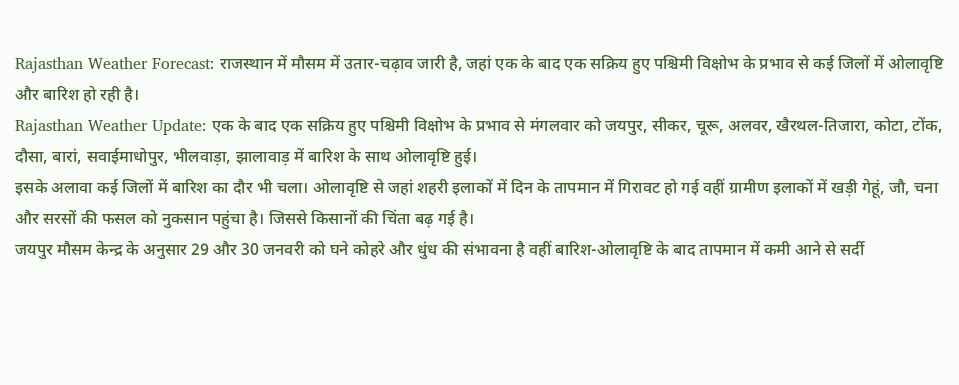Rajasthan Weather Forecast: राजस्थान में मौसम में उतार-चढ़ाव जारी है, जहां एक के बाद एक सक्रिय हुए पश्चिमी विक्षोभ के प्रभाव से कई जिलों में ओलावृष्टि और बारिश हो रही है।
Rajasthan Weather Update: एक के बाद एक सक्रिय हुए पश्चिमी विक्षोभ के प्रभाव से मंगलवार को जयपुर, सीकर, चूरू, अलवर, खैरथल-तिजारा, कोटा, टोंक, दौसा, बारां, सवाईमाधोपुर, भीलवाड़ा, झालावाड़ में बारिश के साथ ओलावृष्टि हुई।
इसके अलावा कई जिलों में बारिश का दौर भी चला। ओलावृष्टि से जहां शहरी इलाकों में दिन के तापमान में गिरावट हो गई वहीं ग्रामीण इलाकों में खड़ी गेहूं, जौ, चना और सरसों की फसल को नुकसान पहुंचा है। जिससे किसानों की चिंता बढ़ गई है।
जयपुर मौसम केन्द्र के अनुसार 29 और 30 जनवरी को घने कोहरे और धुंध की संभावना है वहीं बारिश-ओलावृष्टि के बाद तापमान में कमी आने से सर्दी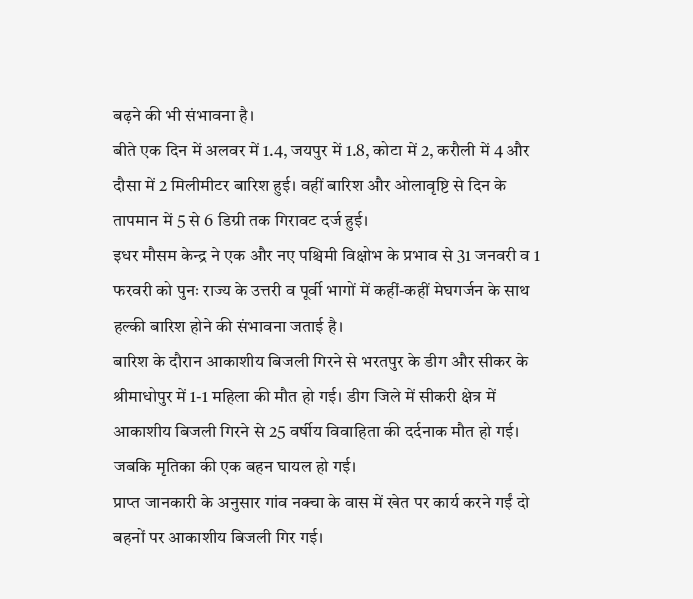बढ़ने की भी संभावना है।
बीते एक दिन में अलवर में 1.4, जयपुर में 1.8, कोटा में 2, करौली में 4 और दौसा में 2 मिलीमीटर बारिश हुई। वहीं बारिश और ओलावृष्टि से दिन के तापमान में 5 से 6 डिग्री तक गिरावट दर्ज हुई।
इधर मौसम केन्द्र ने एक और नए पश्चिमी विक्षोभ के प्रभाव से 31 जनवरी व 1 फरवरी को पुनः राज्य के उत्तरी व पूर्वी भागों में कहीं-कहीं मेघगर्जन के साथ हल्की बारिश होने की संभावना जताई है।
बारिश के दौरान आकाशीय बिजली गिरने से भरतपुर के डीग और सीकर के श्रीमाधोपुर में 1-1 महिला की मौत हो गई। डीग जिले में सीकरी क्षेत्र में आकाशीय बिजली गिरने से 25 वर्षीय विवाहिता की दर्दनाक मौत हो गई। जबकि मृतिका की एक बहन घायल हो गई।
प्राप्त जानकारी के अनुसार गांव नक्चा के वास में खेत पर कार्य करने गईं दो बहनों पर आकाशीय बिजली गिर गई।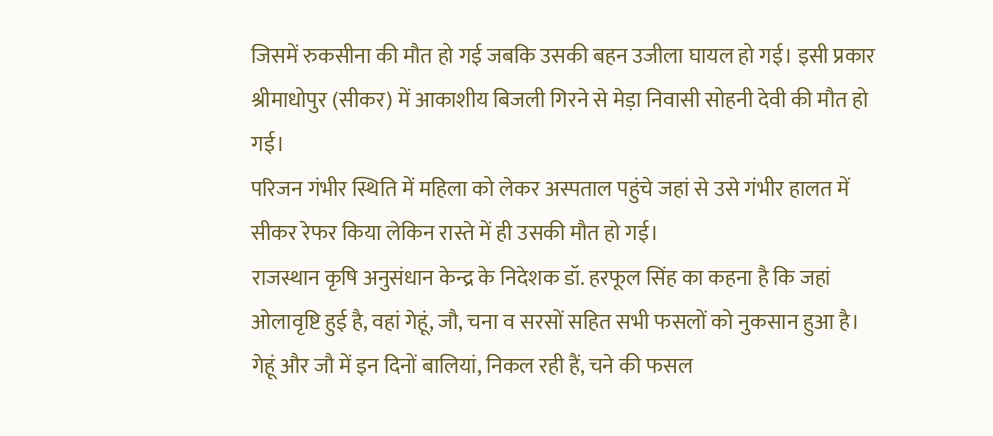जिसमें रुकसीना की मौत हो गई जबकि उसकी बहन उजीला घायल हो गई। इसी प्रकार श्रीमाधोपुर (सीकर) में आकाशीय बिजली गिरने से मेड़ा निवासी सोहनी देवी की मौत हो गई।
परिजन गंभीर स्थिति में महिला को लेकर अस्पताल पहुंचे जहां से उसे गंभीर हालत में सीकर रेफर किया लेकिन रास्ते में ही उसकी मौत हो गई।
राजस्थान कृषि अनुसंधान केन्द्र के निदेशक डॉ. हरफूल सिंह का कहना है कि जहां ओलावृष्टि हुई है, वहां गेहूं, जौ, चना व सरसों सहित सभी फसलों को नुकसान हुआ है। गेहूं और जौ में इन दिनों बालियां, निकल रही हैं, चने की फसल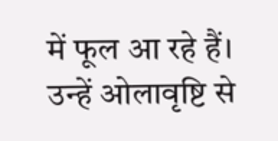में फूल आ रहे हैं।
उन्हें ओलावृष्टि से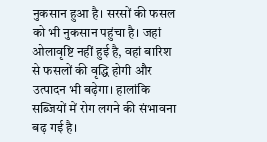नुकसान हुआ है। सरसों की फसल को भी नुकसान पहुंचा है। जहां ओलावृष्टि नहीं हुई है, वहां बारिश से फसलों की वृद्धि होगी और उत्पादन भी बढ़ेगा। हालांकि सब्जियों में रोग लगने की संभावना बढ़ गई है।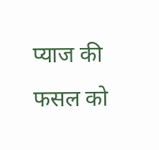प्याज की फसल को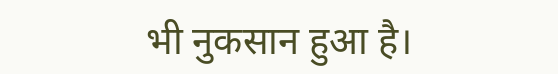भी नुकसान हुआ है।